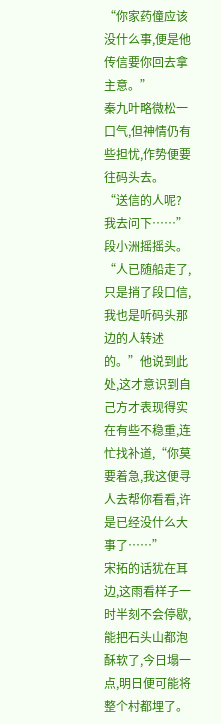“你家药僮应该没什么事,便是他传信要你回去拿主意。”
秦九叶略微松一口气,但神情仍有些担忧,作势便要往码头去。
“送信的人呢?我去问下……”
段小洲摇摇头。
“人已随船走了,只是捎了段口信,我也是听码头那边的人转述的。”他说到此处,这才意识到自己方才表现得实在有些不稳重,连忙找补道,“你莫要着急,我这便寻人去帮你看看,许是已经没什么大事了……”
宋拓的话犹在耳边,这雨看样子一时半刻不会停歇,能把石头山都泡酥软了,今日塌一点,明日便可能将整个村都埋了。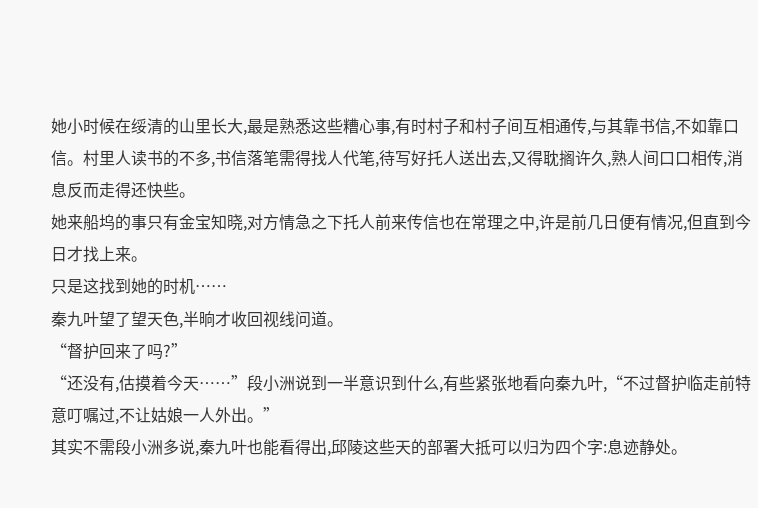她小时候在绥清的山里长大,最是熟悉这些糟心事,有时村子和村子间互相通传,与其靠书信,不如靠口信。村里人读书的不多,书信落笔需得找人代笔,待写好托人送出去,又得耽搁许久,熟人间口口相传,消息反而走得还快些。
她来船坞的事只有金宝知晓,对方情急之下托人前来传信也在常理之中,许是前几日便有情况,但直到今日才找上来。
只是这找到她的时机……
秦九叶望了望天色,半晌才收回视线问道。
“督护回来了吗?”
“还没有,估摸着今天……”段小洲说到一半意识到什么,有些紧张地看向秦九叶,“不过督护临走前特意叮嘱过,不让姑娘一人外出。”
其实不需段小洲多说,秦九叶也能看得出,邱陵这些天的部署大抵可以归为四个字:息迹静处。